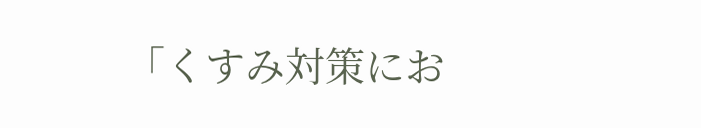「くすみ対策にお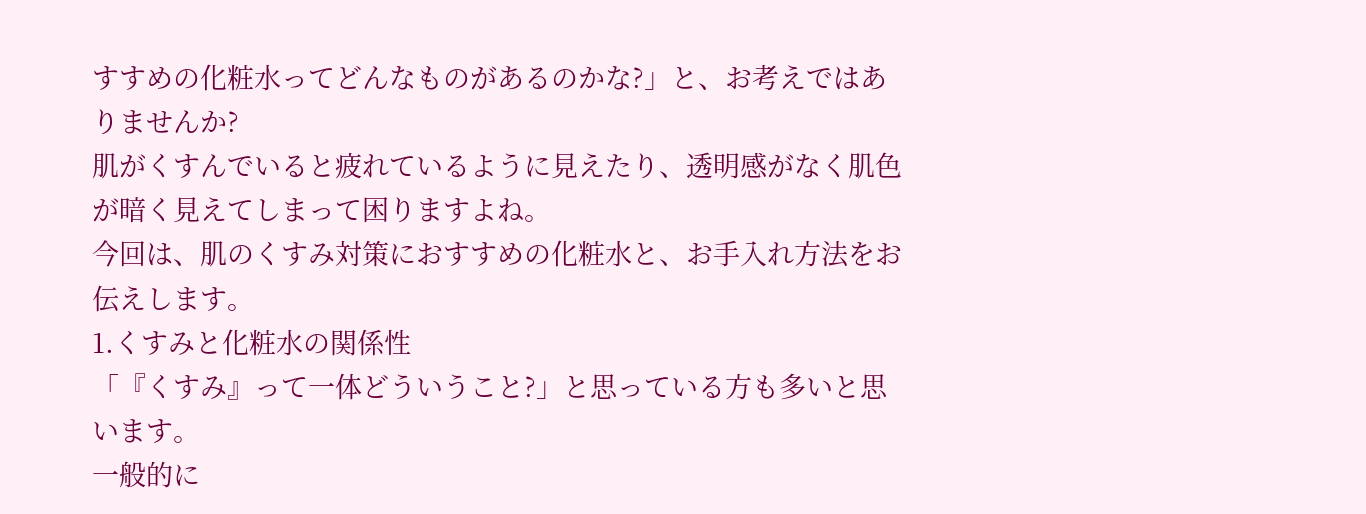すすめの化粧水ってどんなものがあるのかな?」と、お考えではありませんか?
肌がくすんでいると疲れているように見えたり、透明感がなく肌色が暗く見えてしまって困りますよね。
今回は、肌のくすみ対策におすすめの化粧水と、お手入れ方法をお伝えします。
1.くすみと化粧水の関係性
「『くすみ』って一体どういうこと?」と思っている方も多いと思います。
一般的に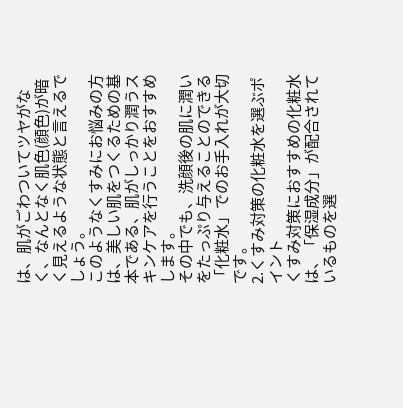は、肌がごわついてツヤがなく、なんとなく肌色(顔色)が暗く見えるような状態と言えるでしょう。
このようなくすみにお悩みの方は、美しい肌をつくるための基本である、肌がしっかり潤うスキンケアを行うことをおすすめします。
その中でも、洗顔後の肌に潤いをたっぷり与えることのできる「化粧水」でのお手入れが大切です。
2.くすみ対策の化粧水を選ぶポイント
くすみ対策におすすめの化粧水は、「保湿成分」が配合されているものを選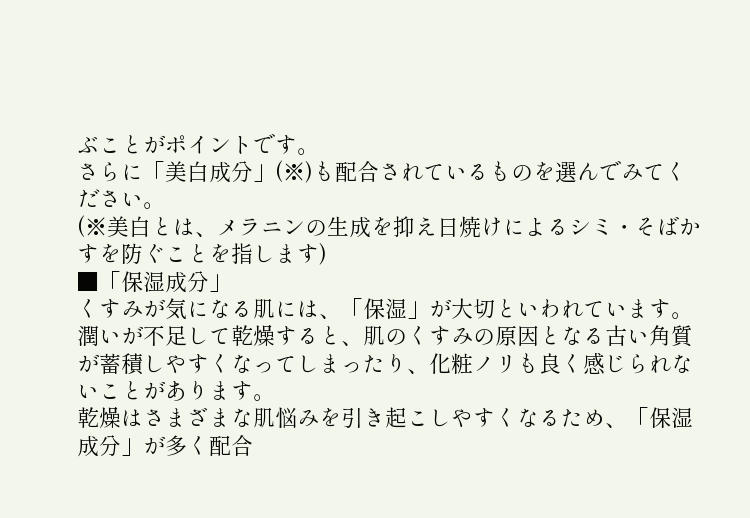ぶことがポイントです。
さらに「美白成分」(※)も配合されているものを選んでみてください。
(※美白とは、メラニンの生成を抑え日焼けによるシミ・そばかすを防ぐことを指します)
■「保湿成分」
くすみが気になる肌には、「保湿」が大切といわれています。
潤いが不足して乾燥すると、肌のくすみの原因となる古い角質が蓄積しやすくなってしまったり、化粧ノリも良く感じられないことがあります。
乾燥はさまざまな肌悩みを引き起こしやすくなるため、「保湿成分」が多く配合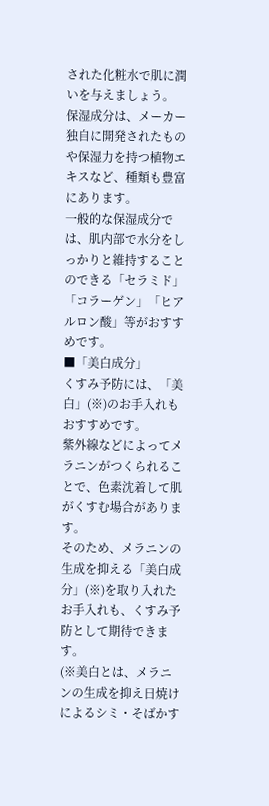された化粧水で肌に潤いを与えましょう。
保湿成分は、メーカー独自に開発されたものや保湿力を持つ植物エキスなど、種類も豊富にあります。
一般的な保湿成分では、肌内部で水分をしっかりと維持することのできる「セラミド」「コラーゲン」「ヒアルロン酸」等がおすすめです。
■「美白成分」
くすみ予防には、「美白」(※)のお手入れもおすすめです。
紫外線などによってメラニンがつくられることで、色素沈着して肌がくすむ場合があります。
そのため、メラニンの生成を抑える「美白成分」(※)を取り入れたお手入れも、くすみ予防として期待できます。
(※美白とは、メラニンの生成を抑え日焼けによるシミ・そばかす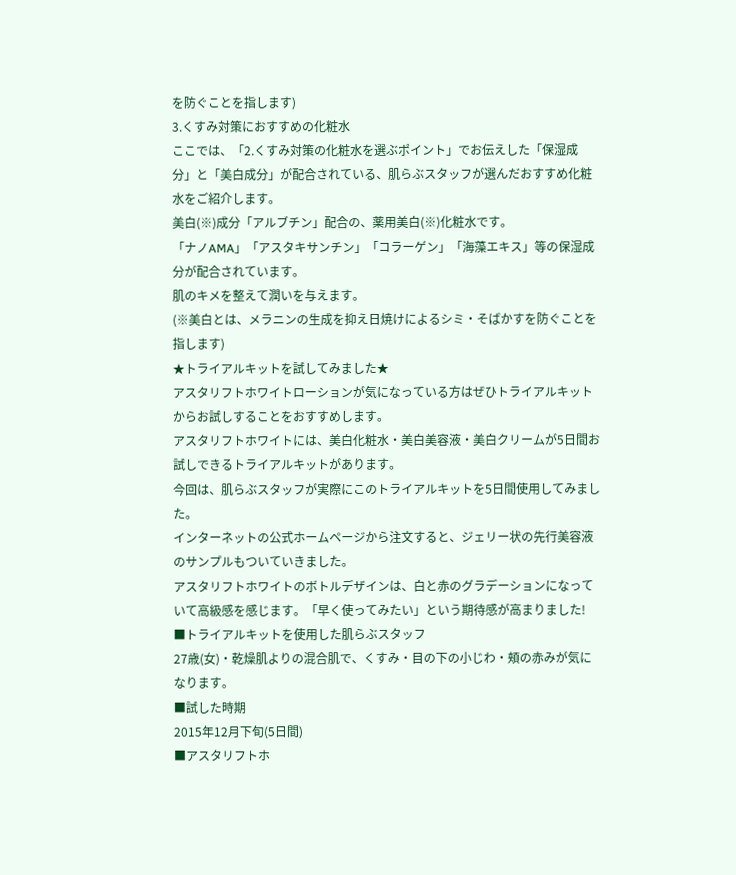を防ぐことを指します)
3.くすみ対策におすすめの化粧水
ここでは、「2.くすみ対策の化粧水を選ぶポイント」でお伝えした「保湿成分」と「美白成分」が配合されている、肌らぶスタッフが選んだおすすめ化粧水をご紹介します。
美白(※)成分「アルブチン」配合の、薬用美白(※)化粧水です。
「ナノAMA」「アスタキサンチン」「コラーゲン」「海藻エキス」等の保湿成分が配合されています。
肌のキメを整えて潤いを与えます。
(※美白とは、メラニンの生成を抑え日焼けによるシミ・そばかすを防ぐことを指します)
★トライアルキットを試してみました★
アスタリフトホワイトローションが気になっている方はぜひトライアルキットからお試しすることをおすすめします。
アスタリフトホワイトには、美白化粧水・美白美容液・美白クリームが5日間お試しできるトライアルキットがあります。
今回は、肌らぶスタッフが実際にこのトライアルキットを5日間使用してみました。
インターネットの公式ホームページから注文すると、ジェリー状の先行美容液のサンプルもついていきました。
アスタリフトホワイトのボトルデザインは、白と赤のグラデーションになっていて高級感を感じます。「早く使ってみたい」という期待感が高まりました!
■トライアルキットを使用した肌らぶスタッフ
27歳(女)・乾燥肌よりの混合肌で、くすみ・目の下の小じわ・頬の赤みが気になります。
■試した時期
2015年12月下旬(5日間)
■アスタリフトホ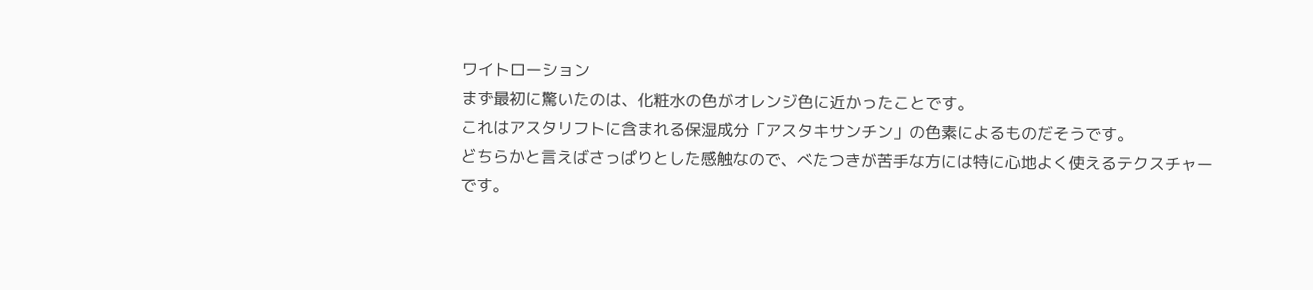ワイトローション
まず最初に驚いたのは、化粧水の色がオレンジ色に近かったことです。
これはアスタリフトに含まれる保湿成分「アスタキサンチン」の色素によるものだそうです。
どちらかと言えばさっぱりとした感触なので、べたつきが苦手な方には特に心地よく使えるテクスチャーです。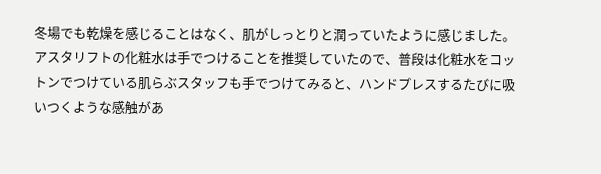冬場でも乾燥を感じることはなく、肌がしっとりと潤っていたように感じました。
アスタリフトの化粧水は手でつけることを推奨していたので、普段は化粧水をコットンでつけている肌らぶスタッフも手でつけてみると、ハンドプレスするたびに吸いつくような感触があ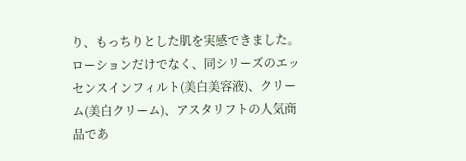り、もっちりとした肌を実感できました。
ローションだけでなく、同シリーズのエッセンスインフィルト(美白美容液)、クリーム(美白クリーム)、アスタリフトの人気商品であ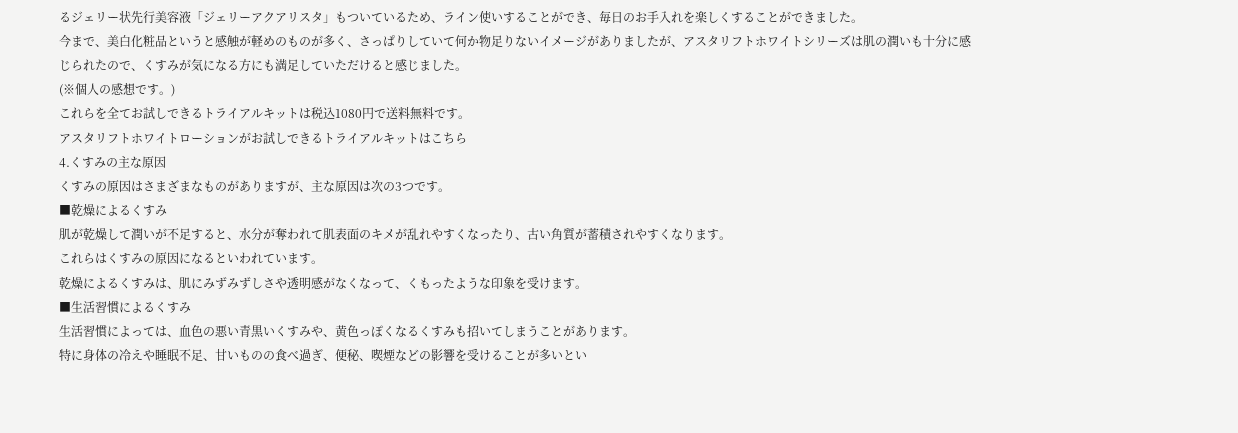るジェリー状先行美容液「ジェリーアクアリスタ」もついているため、ライン使いすることができ、毎日のお手入れを楽しくすることができました。
今まで、美白化粧品というと感触が軽めのものが多く、さっぱりしていて何か物足りないイメージがありましたが、アスタリフトホワイトシリーズは肌の潤いも十分に感じられたので、くすみが気になる方にも満足していただけると感じました。
(※個人の感想です。)
これらを全てお試しできるトライアルキットは税込1080円で送料無料です。
アスタリフトホワイトローションがお試しできるトライアルキットはこちら
4.くすみの主な原因
くすみの原因はさまざまなものがありますが、主な原因は次の3つです。
■乾燥によるくすみ
肌が乾燥して潤いが不足すると、水分が奪われて肌表面のキメが乱れやすくなったり、古い角質が蓄積されやすくなります。
これらはくすみの原因になるといわれています。
乾燥によるくすみは、肌にみずみずしさや透明感がなくなって、くもったような印象を受けます。
■生活習慣によるくすみ
生活習慣によっては、血色の悪い青黒いくすみや、黄色っぽくなるくすみも招いてしまうことがあります。
特に身体の冷えや睡眠不足、甘いものの食べ過ぎ、便秘、喫煙などの影響を受けることが多いとい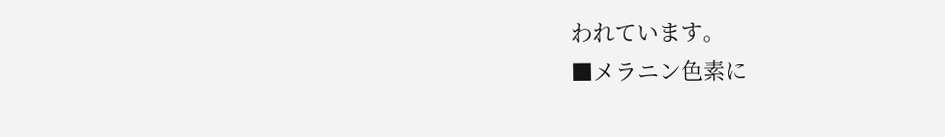われています。
■メラニン色素に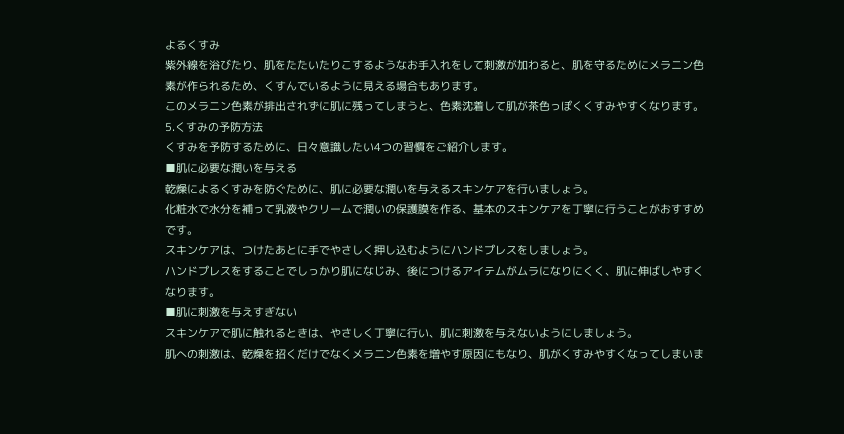よるくすみ
紫外線を浴びたり、肌をたたいたりこするようなお手入れをして刺激が加わると、肌を守るためにメラニン色素が作られるため、くすんでいるように見える場合もあります。
このメラニン色素が排出されずに肌に残ってしまうと、色素沈着して肌が茶色っぽくくすみやすくなります。
5.くすみの予防方法
くすみを予防するために、日々意識したい4つの習慣をご紹介します。
■肌に必要な潤いを与える
乾燥によるくすみを防ぐために、肌に必要な潤いを与えるスキンケアを行いましょう。
化粧水で水分を補って乳液やクリームで潤いの保護膜を作る、基本のスキンケアを丁寧に行うことがおすすめです。
スキンケアは、つけたあとに手でやさしく押し込むようにハンドプレスをしましょう。
ハンドプレスをすることでしっかり肌になじみ、後につけるアイテムがムラになりにくく、肌に伸ばしやすくなります。
■肌に刺激を与えすぎない
スキンケアで肌に触れるときは、やさしく丁寧に行い、肌に刺激を与えないようにしましょう。
肌への刺激は、乾燥を招くだけでなくメラニン色素を増やす原因にもなり、肌がくすみやすくなってしまいま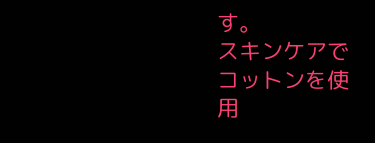す。
スキンケアでコットンを使用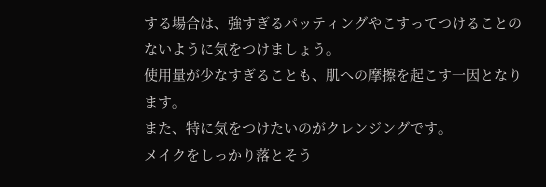する場合は、強すぎるパッティングやこすってつけることのないように気をつけましょう。
使用量が少なすぎることも、肌への摩擦を起こす一因となります。
また、特に気をつけたいのがクレンジングです。
メイクをしっかり落とそう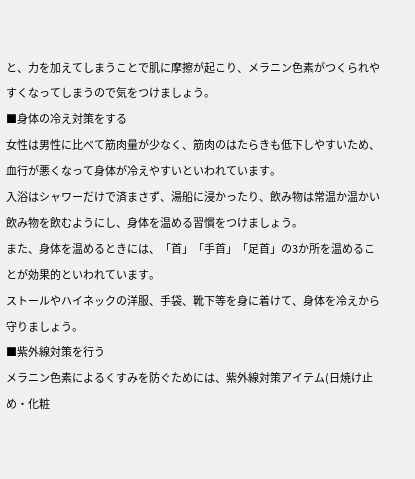と、力を加えてしまうことで肌に摩擦が起こり、メラニン色素がつくられやすくなってしまうので気をつけましょう。
■身体の冷え対策をする
女性は男性に比べて筋肉量が少なく、筋肉のはたらきも低下しやすいため、血行が悪くなって身体が冷えやすいといわれています。
入浴はシャワーだけで済まさず、湯船に浸かったり、飲み物は常温か温かい飲み物を飲むようにし、身体を温める習慣をつけましょう。
また、身体を温めるときには、「首」「手首」「足首」の3か所を温めることが効果的といわれています。
ストールやハイネックの洋服、手袋、靴下等を身に着けて、身体を冷えから守りましょう。
■紫外線対策を行う
メラニン色素によるくすみを防ぐためには、紫外線対策アイテム(日焼け止め・化粧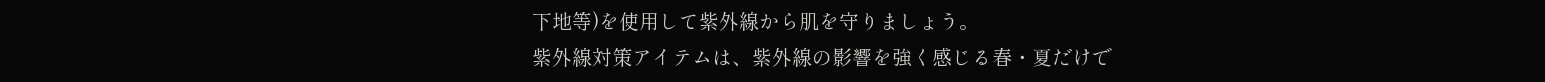下地等)を使用して紫外線から肌を守りましょう。
紫外線対策アイテムは、紫外線の影響を強く感じる春・夏だけで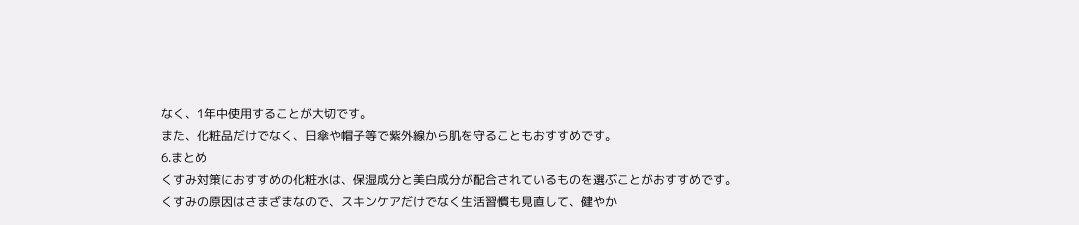なく、1年中使用することが大切です。
また、化粧品だけでなく、日傘や帽子等で紫外線から肌を守ることもおすすめです。
6.まとめ
くすみ対策におすすめの化粧水は、保湿成分と美白成分が配合されているものを選ぶことがおすすめです。
くすみの原因はさまざまなので、スキンケアだけでなく生活習慣も見直して、健やか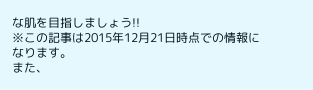な肌を目指しましょう!!
※この記事は2015年12月21日時点での情報になります。
また、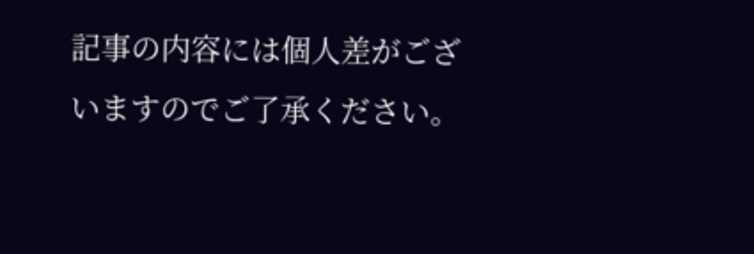記事の内容には個人差がございますのでご了承ください。